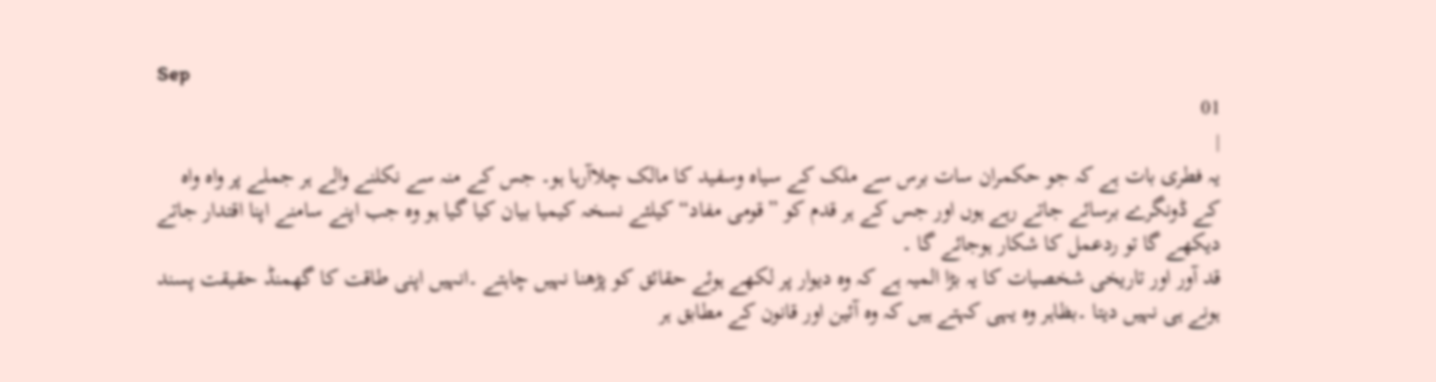Sep
01
|
یہ فطری بات ہے کہ جو حکمران سات برس سے ملک کے سیاہ وسفید کا مالک چلاآرہا ہو۔ جس کے منہ سے نکلنے والے ہر جملے پر واہ واہ کے ڈونگرے برسائے جاتے رہے ہوں اور جس کے ہر قدم کو ”قومی مفاد“ کیلئے نسخہ کیمیا بیان کیا گیا ہو وہ جب اپنے سامنے اپنا اقتدار جاتے دیکھے گا تو ردعمل کا شکار ہوجائے گا ۔
قد آور اور تاریخی شخصیات کا یہ بڑا المیہ ہے کہ وہ دیوار پر لکھے ہوئے حقائق کو پڑھنا نہیں چاہتے ۔انہیں اپنی طاقت کا گھمنڈ حقیقت پسند ہونے ہی نہیں دیتا ۔بظاہر وہ یہی کہتے ہیں کہ وہ آئین اور قانون کے مطابق ہر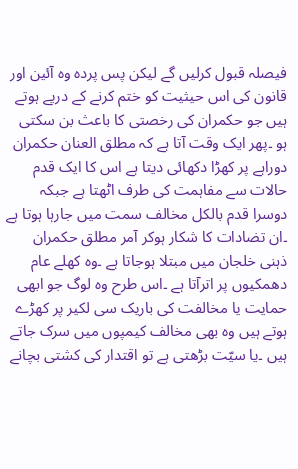فیصلہ قبول کرلیں گے لیکن پس پردہ وہ آئین اور قانون کی اس حیثیت کو ختم کرنے کے درپے ہوتے ہیں جو حکمران کی رخصتی کا باعث بن سکتی ہو ۔پھر ایک وقت آتا ہے کہ مطلق العنان حکمران دوراہے پر کھڑا دکھائی دیتا ہے اس کا ایک قدم حالات سے مفاہمت کی طرف اٹھتا ہے جبکہ دوسرا قدم بالکل مخالف سمت میں جارہا ہوتا ہے ۔ان تضادات کا شکار ہوکر آمر مطلق حکمران ذہنی خلجان میں مبتلا ہوجاتا ہے ۔وہ کھلے عام دھمکیوں پر اترآتا ہے ۔اس طرح وہ لوگ جو ابھی حمایت یا مخالفت کی باریک سی لکیر پر کھڑے ہوتے ہیں وہ بھی مخالف کیمپوں میں سرک جاتے ہیں ۔یا سیّت بڑھتی ہے تو اقتدار کی کشتی بچانے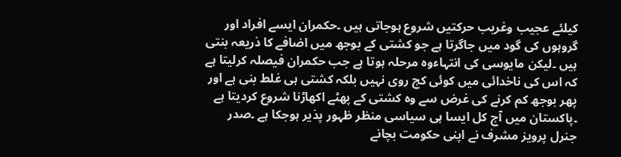کیلئے عجیب وغریب حرکتیں شروع ہوجاتی ہیں ۔حکمران ایسے افراد اور گروہوں کی گود میں جاگرتا ہے جو کشتی کے بوجھ میں اضافے کا ذریعہ بنتی ہیں ۔لیکن مایوسی کی انتہاءوہ مرحلہ ہوتا ہے جب حکمران فیصلہ کرلیتا ہے کہ اس کی ناخدائی میں کوئی کج روی نہیں بلکہ کشتی ہی غلط بنی ہے اور پھر بوجھ کم کرنے کی غرض سے وہ کشتی کے پھٹے اکھاڑنا شروع کردیتا ہے ۔پاکستان میں آج کل ایسا ہی سیاسی منظر ظہور پذیر ہوجکا ہے ۔صدر جنرل پرویز مشرف نے اپنی حکومت بچانے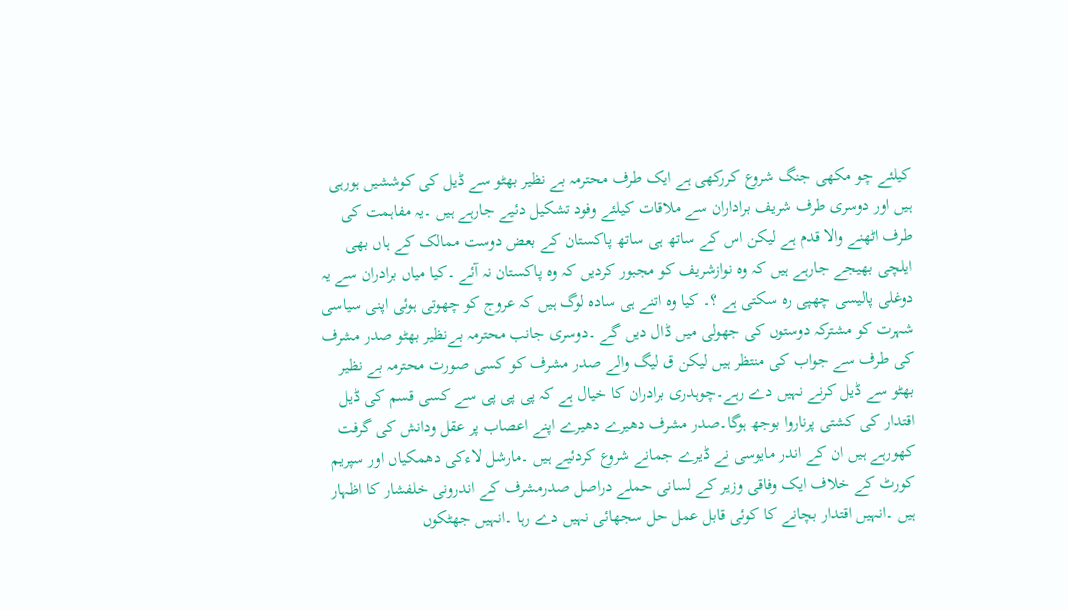کیلئے چو مکھی جنگ شروع کررکھی ہے ایک طرف محترمہ بے نظیر بھٹو سے ڈیل کی کوششیں ہورہی ہیں اور دوسری طرف شریف براداران سے ملاقات کیلئے وفود تشکیل دئیے جارہے ہیں ۔یہ مفاہمت کی طرف اٹھنے والا قدم ہے لیکن اس کے ساتھ ہی ساتھ پاکستان کے بعض دوست ممالک کے ہاں بھی ایلچی بھیجے جارہے ہیں کہ وہ نوازشریف کو مجبور کردیں کہ وہ پاکستان نہ آئے ۔کیا میاں برادران سے یہ دوغلی پالیسی چھپی رہ سکتی ہے ؟۔ کیا وہ اتنے ہی سادہ لوگ ہیں کہ عروج کو چھوتی ہوئی اپنی سیاسی شہرت کو مشترکہ دوستوں کی جھولی میں ڈال دیں گے ۔دوسری جانب محترمہ بےنظیر بھٹو صدر مشرف کی طرف سے جواب کی منتظر ہیں لیکن ق لیگ والے صدر مشرف کو کسی صورت محترمہ بے نظیر بھٹو سے ڈیل کرنے نہیں دے رہے۔چوہدری برادران کا خیال ہے کہ پی پی پی سے کسی قسم کی ڈیل اقتدار کی کشتی پرناروا بوجھ ہوگا۔صدر مشرف دھیرے دھیرے اپنے اعصاب پر عقل ودانش کی گرفت کھورہے ہیں ان کے اندر مایوسی نے ڈیرے جمانے شروع کردئیے ہیں ۔مارشل لاءکی دھمکیاں اور سپریم کورٹ کے خلاف ایک وفاقی وزیر کے لسانی حملے دراصل صدرمشرف کے اندرونی خلفشار کا اظہار ہیں ۔انہیں اقتدار بچانے کا کوئی قابل عمل حل سجھائی نہیں دے رہا ۔انہیں جھٹکوں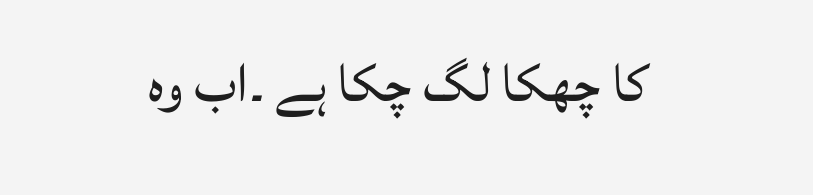کا چھکا لگ چکا ہے ۔اب وہ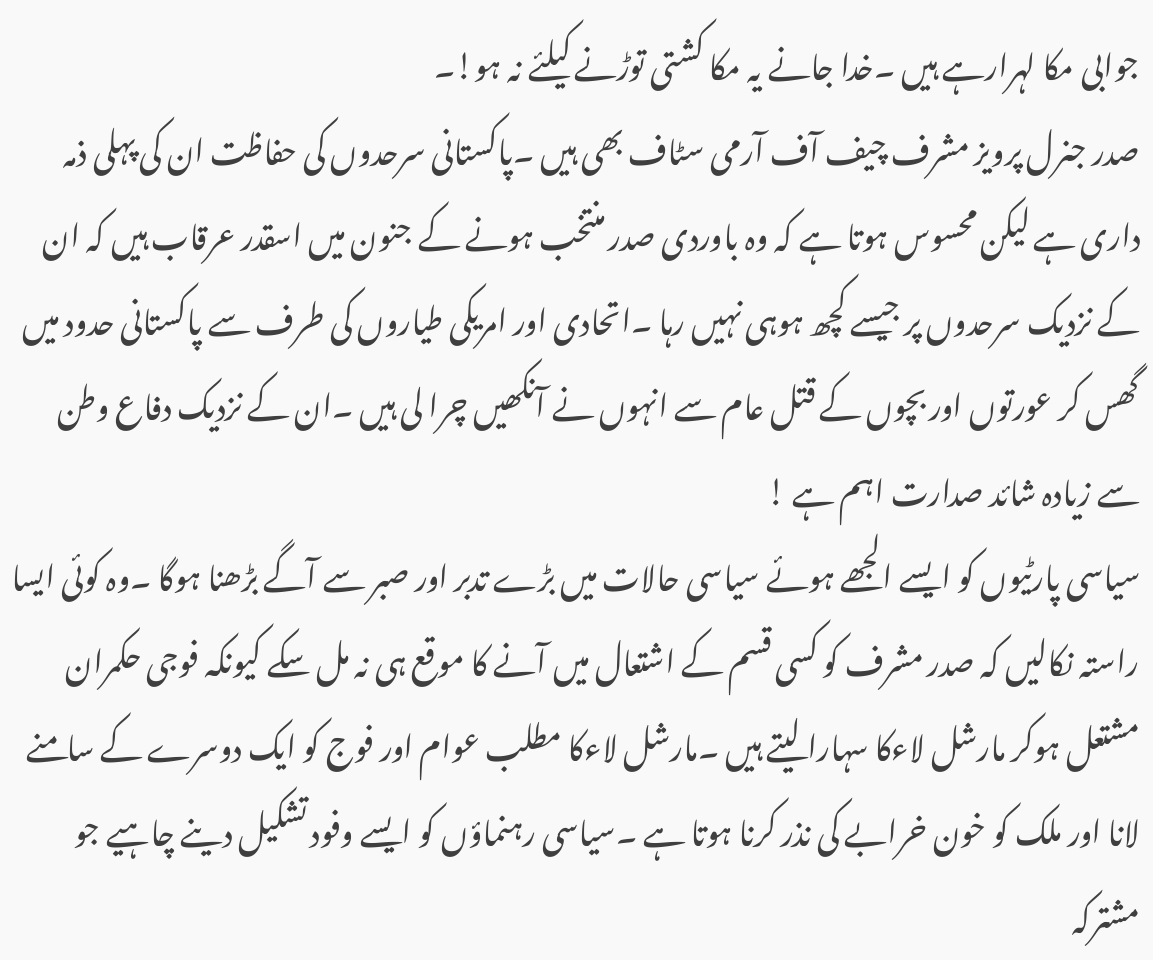جوابی مکا لہرارہے ہیں ۔خدا جانے یہ مکا کشتی توڑنے کیلئے نہ ہو!۔
صدر جنرل پرویز مشرف چیف آف آرمی سٹاف بھی ہیں ۔پاکستانی سرحدوں کی حفاظت ان کی پہلی ذمہ داری ہے لیکن محسوس ہوتا ہے کہ وہ باوردی صدر منتخب ہونے کے جنون میں اسقدر عرقاب ہیں کہ ان کے نزدیک سرحدوں پر جیسے کچھ ہوہی نہیں رہا ۔اتحادی اور امریکی طیاروں کی طرف سے پاکستانی حدود میں گھس کر عورتوں اور بچوں کے قتل عام سے انہوں نے آنکھیں چرا لی ہیں ۔ان کے نزدیک دفاع وطن سے زیادہ شائد صدارت اہم ہے !
سیاسی پارٹیوں کو ایسے الجھے ہوئے سیاسی حالات میں بڑے تدبر اور صبر سے آگے بڑھنا ہوگا ۔وہ کوئی ایسا راستہ نکالیں کہ صدر مشرف کو کسی قسم کے اشتعال میں آنے کا موقع ہی نہ مل سکے کیونکہ فوجی حکمران مشتعل ہوکر مارشل لاءکا سہارا لیتے ہیں ۔مارشل لاءکا مطلب عوام اور فوج کو ایک دوسرے کے سامنے لانا اور ملک کو خون خرابے کی نذر کرنا ہوتا ہے ۔سیاسی رہنماؤں کو ایسے وفود تشکیل دینے چاہیے جو مشترکہ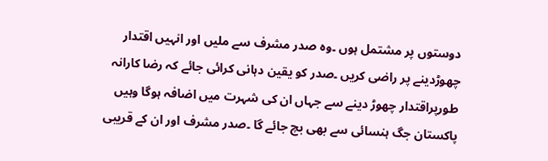دوستوں پر مشتمل ہوں ۔وہ صدر مشرف سے ملیں اور انہیں اقتدار چھوڑدینے پر راضی کریں ۔صدر کو یقین دہانی کرائی جائے کہ رضا کارانہ طورپراقتدار چھوڑ دینے سے جہاں ان کی شہرت میں اضافہ ہوگا وہیں پاکستان جگ ہنسائی سے بھی بچ جائے گا ۔صدر مشرف اور ان کے قریبی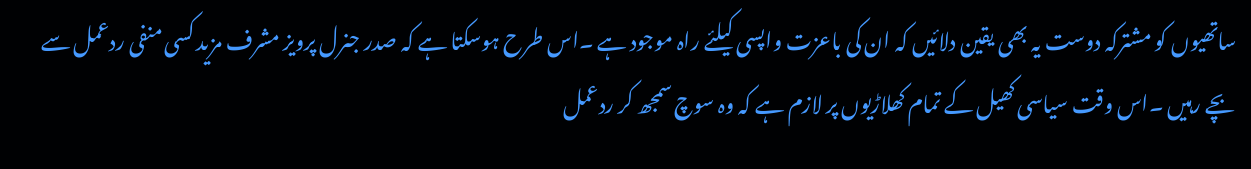ساتھیوں کو مشترکہ دوست یہ بھی یقین دلائیں کہ ان کی باعزت واپسی کیلئے راہ موجود ہے ۔اس طرح ہوسکتا ہے کہ صدر جنرل پرویز مشرف مزید کسی منفی ردعمل سے بچے رہیں ۔اس وقت سیاسی کھیل کے تمام کھلاڑیوں پر لازم ہے کہ وہ سوچ سمجھ کر ردعمل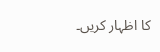کا اظہار کریں۔